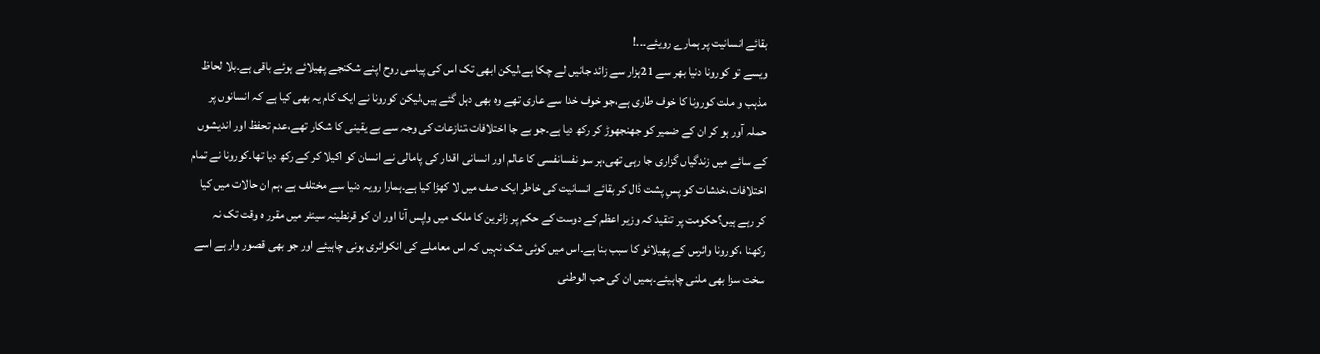بقائے انسانیت پر ہمارے رویئے۔۔۔!
ویسے تو کورونا دنیا بھر سے 21ہزار سے زائد جانیں لے چکا ہے،لیکن ابھی تک اس کی پیاسی روح اپنے شکنجے پھیلائے ہوئے باقی ہے۔بلا لحاظ مذہب و ملت کورونا کا خوف طاری ہے،جو خوف خدا سے عاری تھے وہ بھی دہل گئے ہیں،لیکن کورونا نے ایک کام یہ بھی کیا ہے کہ انسانوں پر حملہ آور ہو کر ان کے ضمیر کو جھنجھوڑ کر رکھ دیا ہے۔جو بے جا اختلافات،تنازعات کی وجہ سے بے یقینی کا شکار تھے،عدم تحفظ اور اندیشوں کے سائے میں زندگیاں گزاری جا رہی تھی،ہر سو نفسانفسی کا عالم اور انسانی اقدار کی پامالی نے انسان کو اکیلا کر کے رکھ دیا تھا۔کورونا نے تمام اختلافات،خدشات کو پسِ پشت ڈال کر بقائے انسانیت کی خاطر ایک صف میں لا کھڑا کیا ہے۔ہمارا رویہ دنیا سے مختلف ہے ،ہم ان حالات میں کیا کر رہے ہیں؟حکومت پر تنقید کہ وزیر اعظم کے دوست کے حکم پر زائرین کا ملک میں واپس آنا اور ان کو قرنطینہ سینٹر میں مقرر ہ وقت تک نہ رکھنا ،کورونا وائرس کے پھیلائو کا سبب بنا ہے۔اس میں کوئی شک نہیں کہ اس معاملے کی انکوائری ہونی چاہیئے اور جو بھی قصور وار ہے اسے سخت سزا بھی ملنی چاہیئے۔ہمیں ان کی حب الوطنی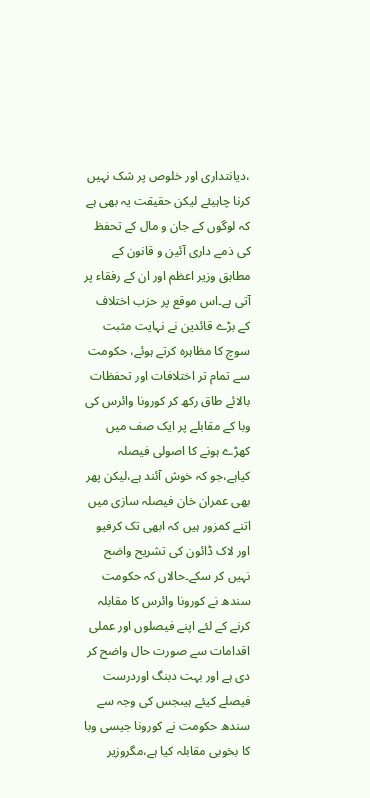،دیانتداری اور خلوص پر شک نہیں کرنا چاہیئے لیکن حقیقت یہ بھی ہے کہ لوگوں کے جان و مال کے تحفظ کی ذمے داری آئین و قانون کے مطابق وزیر اعظم اور ان کے رفقاء پر آتی ہے۔اس موقع پر حزب اختلاف کے بڑے قائدین نے نہایت مثبت سوچ کا مظاہرہ کرتے ہوئے، حکومت سے تمام تر اختلافات اور تحفظات بالائے طاق رکھ کر کورونا وائرس کی وبا کے مقابلے پر ایک صف میں کھڑے ہونے کا اصولی فیصلہ کیاہے،جو کہ خوش آئند ہے،لیکن پھر بھی عمران خان فیصلہ سازی میں اتنے کمزور ہیں کہ ابھی تک کرفیو اور لاک ڈائون کی تشریح واضح نہیں کر سکے۔حالاں کہ حکومت سندھ نے کورونا وائرس کا مقابلہ کرنے کے لئے اپنے فیصلوں اور عملی اقدامات سے صورت حال واضح کر دی ہے اور بہت دبنگ اوردرست فیصلے کیئے ہیںجس کی وجہ سے سندھ حکومت نے کورونا جیسی وبا کا بخوبی مقابلہ کیا ہے،مگروزیر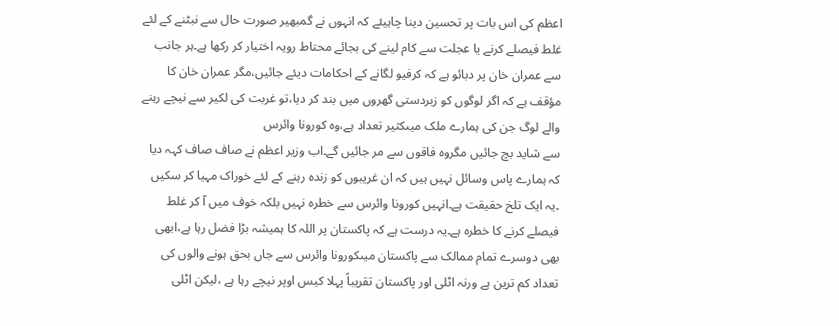اعظم کی اس بات پر تحسین دینا چاہیئے کہ انہوں نے گمبھیر صورت حال سے نبٹنے کے لئے غلط فیصلے کرنے یا عجلت سے کام لینے کی بجائے محتاط رویہ اختیار کر رکھا ہے۔ہر جانب سے عمران خان پر دبائو ہے کہ کرفیو لگانے کے احکامات دیئے جائیں،مگر عمران خان کا مؤقف ہے کہ اگر لوگوں کو زبردستی گھروں میں بند کر دیا،تو غربت کی لکیر سے نیچے رہنے والے لوگ جن کی ہمارے ملک میںکثیر تعداد ہے،وہ کورونا وائرس
سے شاید بچ جائیں مگروہ فاقوں سے مر جائیں گے۔اب وزیر اعظم نے صاف صاف کہہ دیا کہ ہمارے پاس وسائل نہیں ہیں کہ ان غریبوں کو زندہ رہنے کے لئے خوراک مہیا کر سکیں ۔یہ ایک تلخ حقیقت ہے۔انہیں کورونا وائرس سے خطرہ نہیں بلکہ خوف میں آ کر غلط فیصلے کرنے کا خطرہ ہے۔یہ درست ہے کہ پاکستان پر اللہ کا ہمیشہ بڑا فضل رہا ہے،ابھی بھی دوسرے تمام ممالک سے پاکستان میںکورونا وائرس سے جاں بحق ہونے والوں کی تعداد کم ترین ہے ورنہ اٹلی اور پاکستان تقریباً پہلا کیس اوپر نیچے رہا ہے ،لیکن اٹلی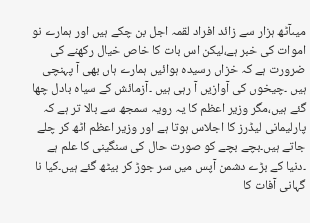میںآٹھ ہزار سے زائد افراد لقمہ اجل بن چکے ہیں اور ہمارے نو اموات کی خبر ہے،لیکن اس بات کا خاص خیال رکھنے کی ضرورت ہے کہ خزاں رسیدہ ہوائیں ہمارے ہاں بھی آ پہنچی ہیں ۔چیخوں کی آوازیں آ رہی ہیں ۔آزمائش کے سیاہ بادل چھا گئے ہیں،مگر وزیر اعظم کا یہ رویہ سمجھ سے بالا تر ہے کہ پارلیمانی لیڈرز کا اجلاس ہوتا ہے اور وزیر اعظم اٹھ کر چلے جاتے ہیں۔بچے بچے کو صورت حال کی سنگینی کا علم ہے ۔دنیا کے بڑے دشمن آپس میں سر جوڑ کر بیٹھ گئے ہیں۔کیا نا گہانی آفات کا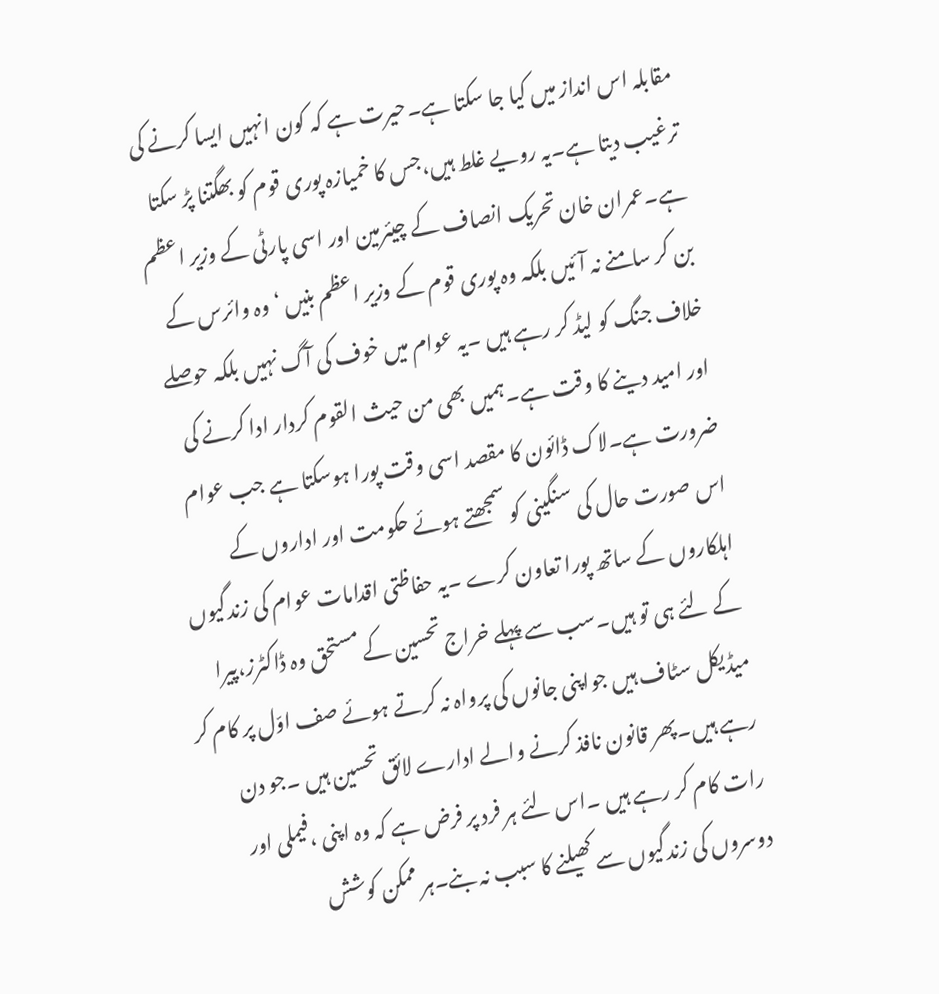مقابلہ اس انداز میں کیا جا سکتا ہے۔حیرت ہے کہ کون انہیں ایسا کرنے کی ترغیب دیتا ہے۔یہ رویے غلط ہیں،جس کا خمیازہ پوری قوم کو بھگتنا پڑ سکتا ہے۔عمران خان تحریک انصاف کے چیئرمین اور اسی پارٹی کے وزیر اعظم بن کر سامنے نہ آئیں بلکہ وہ پوری قوم کے وزیر اعظم بنیں ‘وہ وائرس کے خلاف جنگ کو لیڈ کر رہے ہیں ۔یہ عوام میں خوف کی آگ نہیں بلکہ حوصلے اور امید دینے کا وقت ہے۔ہمیں بھی من حیث القوم کردار ادا کرنے کی ضرورت ہے۔لاک ڈائون کا مقصد اسی وقت پورا ہوسکتا ہے جب عوام اس صورت حال کی سنگینی کو سمجھتے ہوئے حکومت اور اداروں کے اہلکاروں کے ساتھ پورا تعاون کرے ۔یہ حفاظتی اقدامات عوام کی زندگیوں کے لئے ہی تو ہیں۔سب سے پہلے خراج تحسین کے مستحق وہ ڈاکٹرز،پیرا میڈیکل سٹاف ہیں جواپنی جانوں کی پرواہ نہ کرتے ہوئے صف اوّل پر کام کر رہے ہیں۔پھر قانون نافذ کرنے والے ادارے لائق تحسین ہیں ۔جو دن رات کام کر رہے ہیں ۔اس لئے ہر فرد پر فرض ہے کہ وہ اپنی ،فیملی اور دوسروں کی زندگیوں سے کھیلنے کا سبب نہ بنے۔ہر ممکن کوشش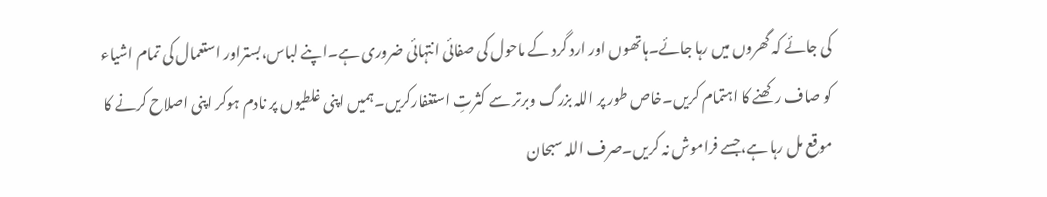کی جائے کہ گھروں میں رہا جائے۔ہاتھوں اور ارد گرد کے ماحول کی صفائی انتہائی ضروری ہے۔اپنے لباس،بستراور استعمال کی تمام اشیاء کو صاف رکھنے کا اہتمام کریں۔خاص طور پر اللہ بزرگ وبرتر سے کثرتِ استغفارکریں۔ہمیں اپنی غلطیوں پر نادم ہوکر اپنی اصلاح کرنے کا موقع مل رہا ہے،جسے فراموش نہ کریں۔صرف اللہ سبحان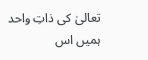تعالیٰ کی ذاتِ واحد ہمیں اس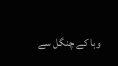وبا کے چنگل سے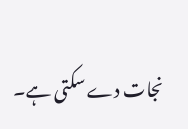نجات دے سکتی ہے۔